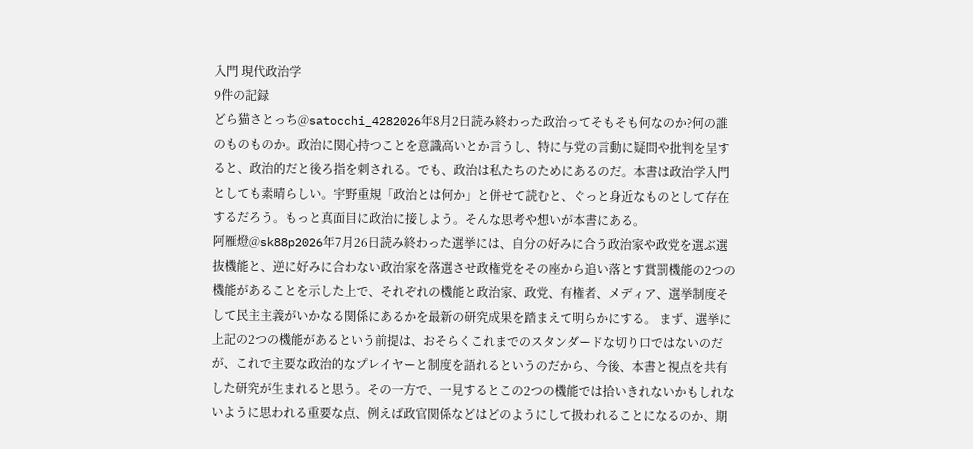入門 現代政治学
9件の記録
どら猫さとっち@satocchi_4282026年8月2日読み終わった政治ってそもそも何なのか?何の誰のものものか。政治に関心持つことを意識高いとか言うし、特に与党の言動に疑問や批判を呈すると、政治的だと後ろ指を刺される。でも、政治は私たちのためにあるのだ。本書は政治学入門としても素晴らしい。宇野重規「政治とは何か」と併せて読むと、ぐっと身近なものとして存在するだろう。もっと真面目に政治に接しよう。そんな思考や想いが本書にある。
阿雁燈@sk88p2026年7月26日読み終わった選挙には、自分の好みに合う政治家や政党を選ぶ選抜機能と、逆に好みに合わない政治家を落選させ政権党をその座から追い落とす賞罰機能の2つの機能があることを示した上で、それぞれの機能と政治家、政党、有権者、メディア、選挙制度そして民主主義がいかなる関係にあるかを最新の研究成果を踏まえて明らかにする。 まず、選挙に上記の2つの機能があるという前提は、おそらくこれまでのスタンダードな切り口ではないのだが、これで主要な政治的なプレイヤーと制度を語れるというのだから、今後、本書と視点を共有した研究が生まれると思う。その一方で、一見するとこの2つの機能では拾いきれないかもしれないように思われる重要な点、例えば政官関係などはどのようにして扱われることになるのか、期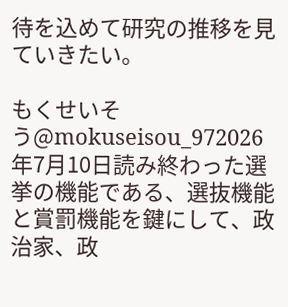待を込めて研究の推移を見ていきたい。

もくせいそう@mokuseisou_972026年7月10日読み終わった選挙の機能である、選抜機能と賞罰機能を鍵にして、政治家、政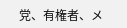党、有権者、メ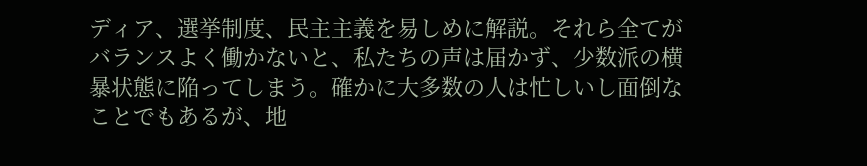ディア、選挙制度、民主主義を易しめに解説。それら全てがバランスよく働かないと、私たちの声は届かず、少数派の横暴状態に陥ってしまう。確かに大多数の人は忙しいし面倒なことでもあるが、地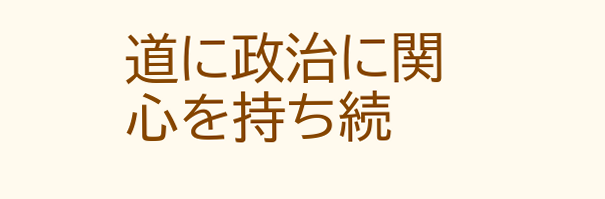道に政治に関心を持ち続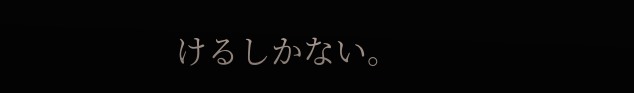けるしかない。